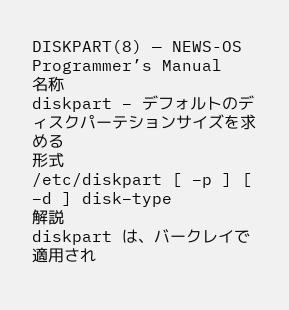DISKPART(8) — NEWS-OS Programmer’s Manual
名称
diskpart − デフォルトのディスクパーテションサイズを求める
形式
/etc/diskpart [ −p ] [ −d ] disk−type
解説
diskpart は、バークレイで適用され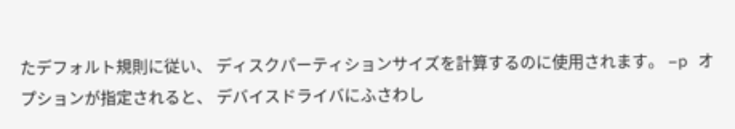たデフォルト規則に従い、 ディスクパーティションサイズを計算するのに使用されます。 −p オプションが指定されると、 デバイスドライバにふさわし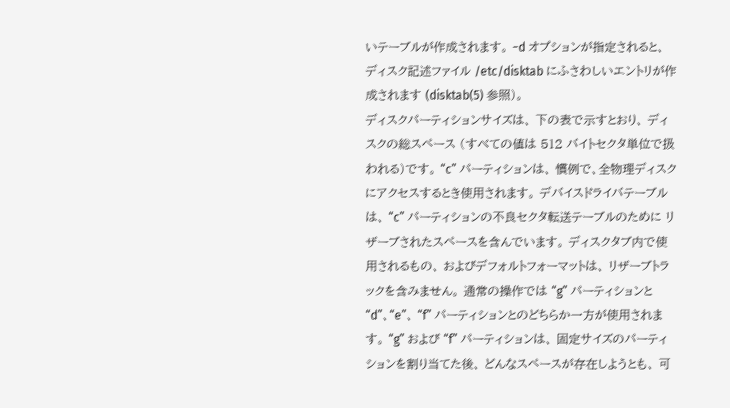いテーブルが作成されます。 −d オプションが指定されると、 ディスク記述ファイル /etc/disktab にふさわしいエントリが作成されます (disktab(5) 参照)。
ディスクパーティションサイズは、 下の表で示すとおり、 ディスクの総スペース (すべての値は 512 バイトセクタ単位で扱われる)です。 “c” パーティションは、 慣例で、全物理ディスクにアクセスするとき使用されます。 デバイスドライバテーブルは、 “c” パーティションの不良セクタ転送テーブルのために リザーブされたスペースを含んでいます。 ディスクタブ内で使用されるもの、 およびデフォルトフォーマットは、 リザーブトラックを含みません。 通常の操作では “g” パーティションと “d”、“e”、 “f” パーティションとのどちらか一方が使用されます。 “g” および “f” パーティションは、 固定サイズのパーティションを割り当てた後、 どんなスペースが存在しようとも、 可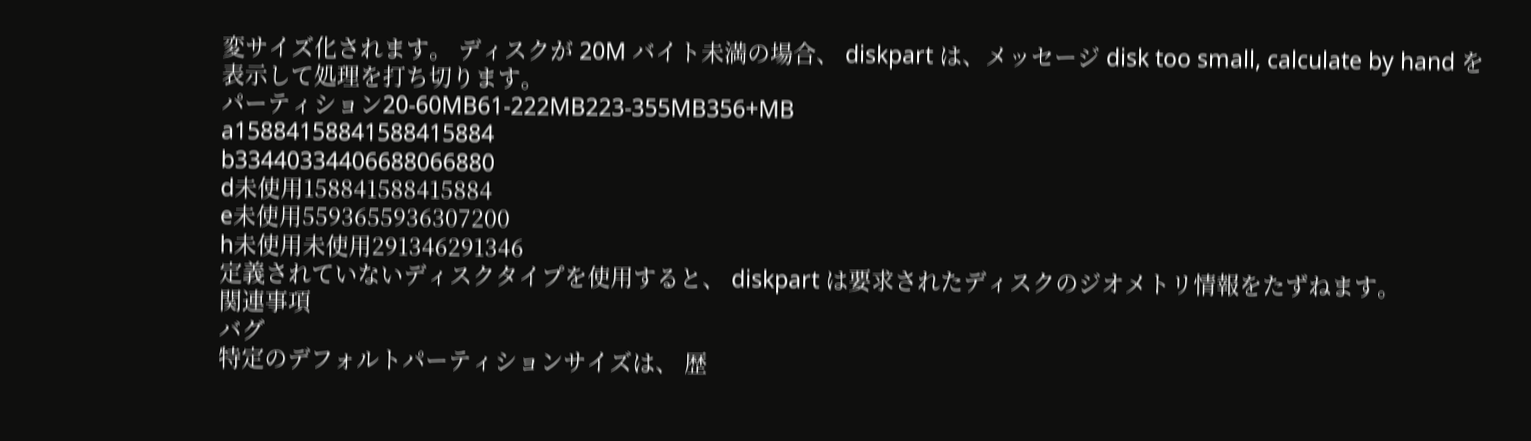変サイズ化されます。 ディスクが 20M バイト未満の場合、 diskpart は、メッセージ disk too small, calculate by hand を表示して処理を打ち切ります。
パーティション20-60MB61-222MB223-355MB356+MB
a15884158841588415884
b33440334406688066880
d未使用158841588415884
e未使用5593655936307200
h未使用未使用291346291346
定義されていないディスクタイプを使用すると、 diskpart は要求されたディスクのジオメトリ情報をたずねます。
関連事項
バグ
特定のデフォルトパーティションサイズは、 歴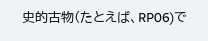史的古物(たとえば、RP06)で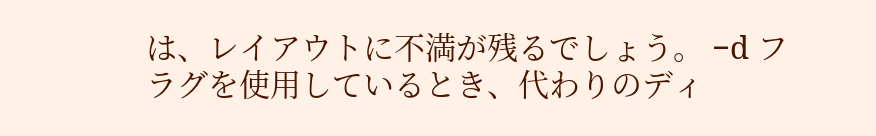は、レイアウトに不満が残るでしょう。 −d フラグを使用しているとき、代わりのディ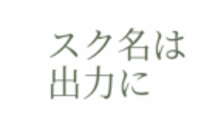スク名は出力に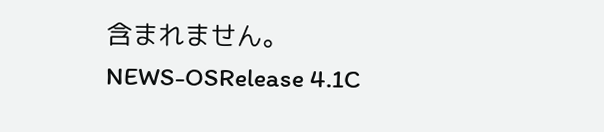含まれません。
NEWS-OSRelease 4.1C